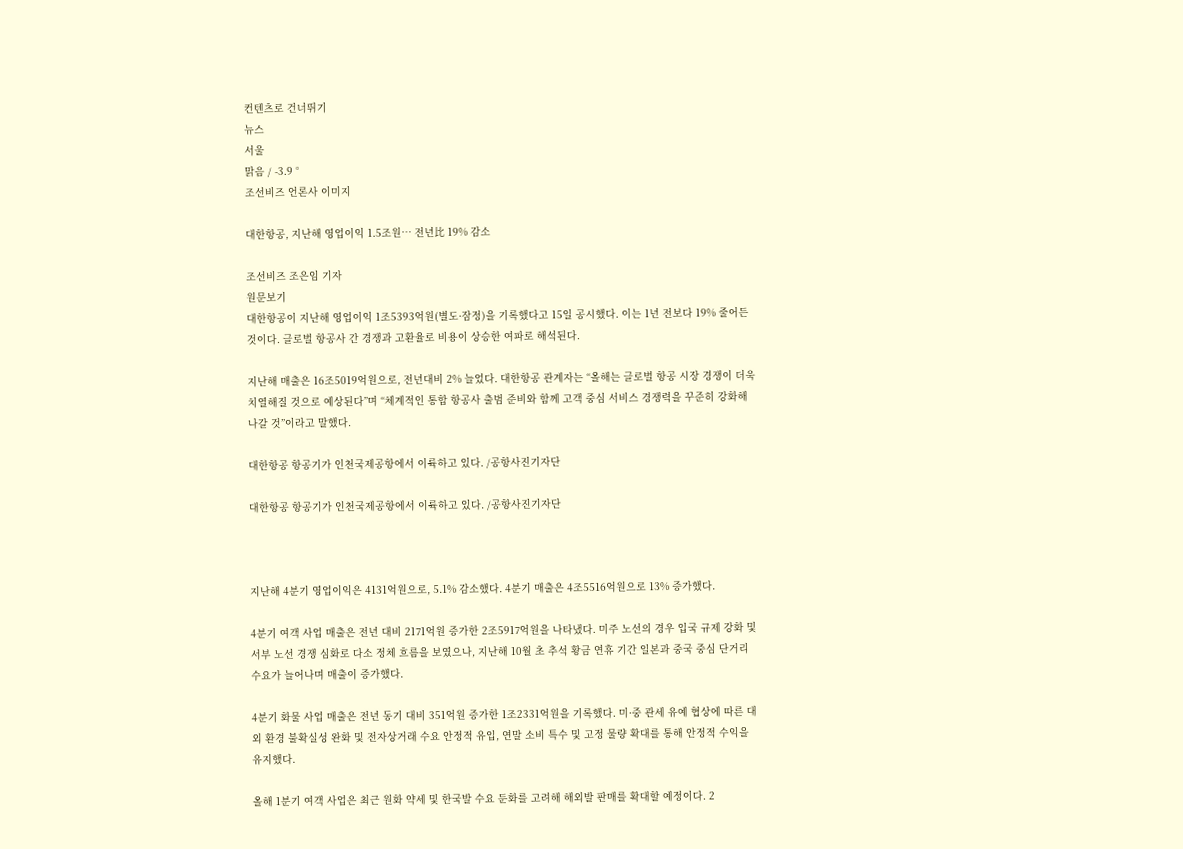컨텐츠로 건너뛰기
뉴스
서울
맑음 / -3.9 °
조선비즈 언론사 이미지

대한항공, 지난해 영업이익 1.5조원… 전년比 19% 감소

조선비즈 조은임 기자
원문보기
대한항공이 지난해 영업이익 1조5393억원(별도·잠정)을 기록했다고 15일 공시했다. 이는 1년 전보다 19% 줄어든 것이다. 글로벌 항공사 간 경쟁과 고환율로 비용이 상승한 여파로 해석된다.

지난해 매출은 16조5019억원으로, 전년대비 2% 늘었다. 대한항공 관계자는 “올해는 글로벌 항공 시장 경쟁이 더욱 치열해질 것으로 예상된다”며 “체계적인 통합 항공사 출범 준비와 함께 고객 중심 서비스 경쟁력을 꾸준히 강화해 나갈 것”이라고 말했다.

대한항공 항공기가 인천국제공항에서 이륙하고 있다. /공항사진기자단

대한항공 항공기가 인천국제공항에서 이륙하고 있다. /공항사진기자단



지난해 4분기 영업이익은 4131억원으로, 5.1% 감소했다. 4분기 매출은 4조5516억원으로 13% 증가했다.

4분기 여객 사업 매출은 전년 대비 2171억원 증가한 2조5917억원을 나타냈다. 미주 노선의 경우 입국 규제 강화 및 서부 노선 경쟁 심화로 다소 정체 흐름을 보였으나, 지난해 10월 초 추석 황금 연휴 기간 일본과 중국 중심 단거리 수요가 늘어나며 매출이 증가했다.

4분기 화물 사업 매출은 전년 동기 대비 351억원 증가한 1조2331억원을 기록했다. 미·중 관세 유예 협상에 따른 대외 환경 불확실성 완화 및 전자상거래 수요 안정적 유입, 연말 소비 특수 및 고정 물량 확대를 통해 안정적 수익을 유지했다.

올해 1분기 여객 사업은 최근 원화 약세 및 한국발 수요 둔화를 고려해 해외발 판매를 확대할 예정이다. 2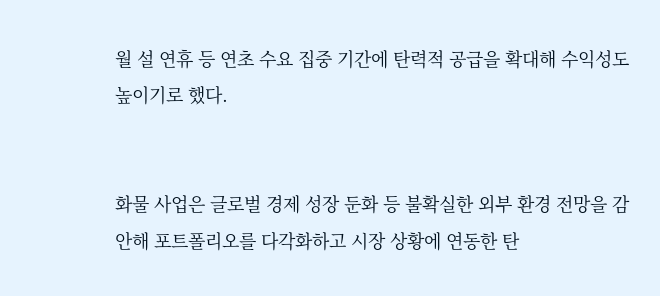월 설 연휴 등 연초 수요 집중 기간에 탄력적 공급을 확대해 수익성도 높이기로 했다.


화물 사업은 글로벌 경제 성장 둔화 등 불확실한 외부 환경 전망을 감안해 포트폴리오를 다각화하고 시장 상황에 연동한 탄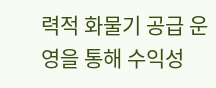력적 화물기 공급 운영을 통해 수익성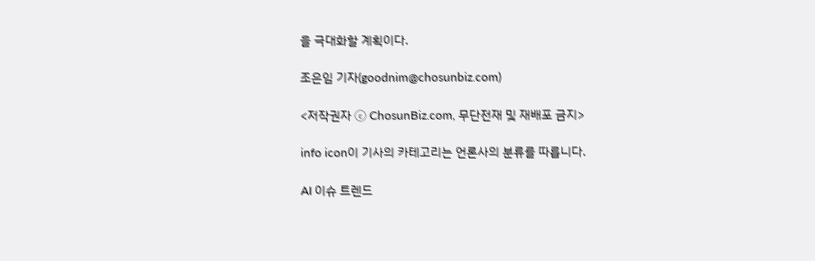을 극대화할 계획이다.

조은임 기자(goodnim@chosunbiz.com)

<저작권자 ⓒ ChosunBiz.com, 무단전재 및 재배포 금지>

info icon이 기사의 카테고리는 언론사의 분류를 따릅니다.

AI 이슈 트렌드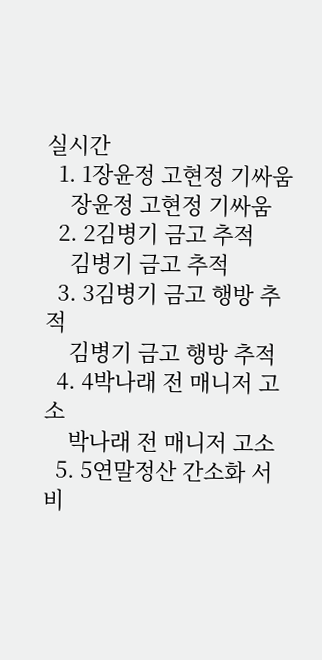실시간
  1. 1장윤정 고현정 기싸움
    장윤정 고현정 기싸움
  2. 2김병기 금고 추적
    김병기 금고 추적
  3. 3김병기 금고 행방 추적
    김병기 금고 행방 추적
  4. 4박나래 전 매니저 고소
    박나래 전 매니저 고소
  5. 5연말정산 간소화 서비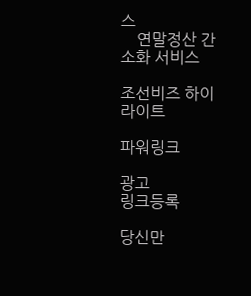스
    연말정산 간소화 서비스

조선비즈 하이라이트

파워링크

광고
링크등록

당신만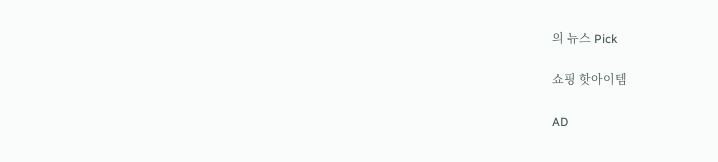의 뉴스 Pick

쇼핑 핫아이템

AD